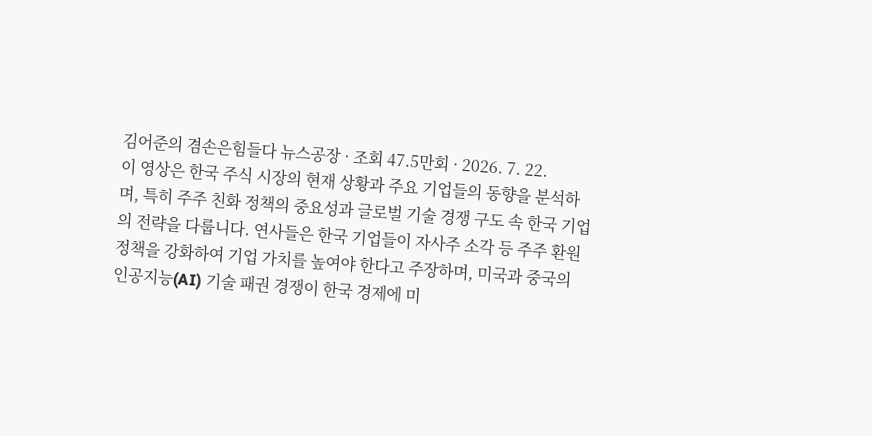김어준의 겸손은힘들다 뉴스공장 · 조회 47.5만회 · 2026. 7. 22.
이 영상은 한국 주식 시장의 현재 상황과 주요 기업들의 동향을 분석하며, 특히 주주 친화 정책의 중요성과 글로벌 기술 경쟁 구도 속 한국 기업의 전략을 다룹니다. 연사들은 한국 기업들이 자사주 소각 등 주주 환원 정책을 강화하여 기업 가치를 높여야 한다고 주장하며, 미국과 중국의 인공지능(AI) 기술 패권 경쟁이 한국 경제에 미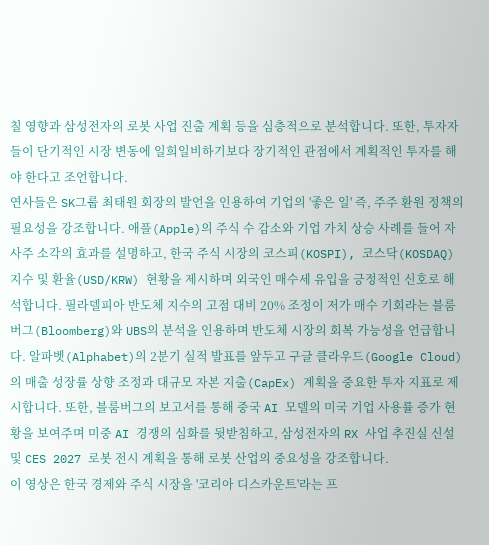칠 영향과 삼성전자의 로봇 사업 진출 계획 등을 심층적으로 분석합니다. 또한, 투자자들이 단기적인 시장 변동에 일희일비하기보다 장기적인 관점에서 계획적인 투자를 해야 한다고 조언합니다.
연사들은 SK그룹 최태원 회장의 발언을 인용하여 기업의 '좋은 일' 즉, 주주 환원 정책의 필요성을 강조합니다. 애플(Apple)의 주식 수 감소와 기업 가치 상승 사례를 들어 자사주 소각의 효과를 설명하고, 한국 주식 시장의 코스피(KOSPI), 코스닥(KOSDAQ) 지수 및 환율(USD/KRW) 현황을 제시하며 외국인 매수세 유입을 긍정적인 신호로 해석합니다. 필라델피아 반도체 지수의 고점 대비 20% 조정이 저가 매수 기회라는 블룸버그(Bloomberg)와 UBS의 분석을 인용하며 반도체 시장의 회복 가능성을 언급합니다. 알파벳(Alphabet)의 2분기 실적 발표를 앞두고 구글 클라우드(Google Cloud)의 매출 성장률 상향 조정과 대규모 자본 지출(CapEx) 계획을 중요한 투자 지표로 제시합니다. 또한, 블룸버그의 보고서를 통해 중국 AI 모델의 미국 기업 사용률 증가 현황을 보여주며 미중 AI 경쟁의 심화를 뒷받침하고, 삼성전자의 RX 사업 추진실 신설 및 CES 2027 로봇 전시 계획을 통해 로봇 산업의 중요성을 강조합니다.
이 영상은 한국 경제와 주식 시장을 '코리아 디스카운트'라는 프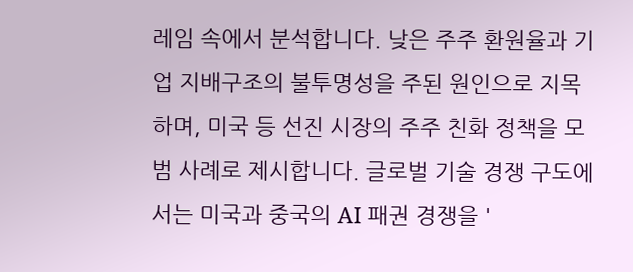레임 속에서 분석합니다. 낮은 주주 환원율과 기업 지배구조의 불투명성을 주된 원인으로 지목하며, 미국 등 선진 시장의 주주 친화 정책을 모범 사례로 제시합니다. 글로벌 기술 경쟁 구도에서는 미국과 중국의 AI 패권 경쟁을 '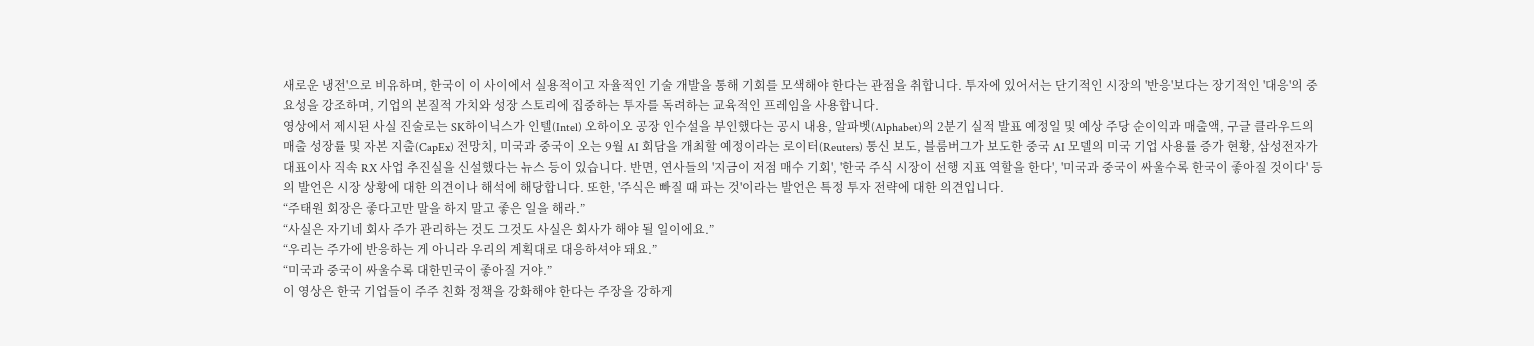새로운 냉전'으로 비유하며, 한국이 이 사이에서 실용적이고 자율적인 기술 개발을 통해 기회를 모색해야 한다는 관점을 취합니다. 투자에 있어서는 단기적인 시장의 '반응'보다는 장기적인 '대응'의 중요성을 강조하며, 기업의 본질적 가치와 성장 스토리에 집중하는 투자를 독려하는 교육적인 프레임을 사용합니다.
영상에서 제시된 사실 진술로는 SK하이닉스가 인텔(Intel) 오하이오 공장 인수설을 부인했다는 공시 내용, 알파벳(Alphabet)의 2분기 실적 발표 예정일 및 예상 주당 순이익과 매출액, 구글 클라우드의 매출 성장률 및 자본 지출(CapEx) 전망치, 미국과 중국이 오는 9월 AI 회담을 개최할 예정이라는 로이터(Reuters) 통신 보도, 블룸버그가 보도한 중국 AI 모델의 미국 기업 사용률 증가 현황, 삼성전자가 대표이사 직속 RX 사업 추진실을 신설했다는 뉴스 등이 있습니다. 반면, 연사들의 '지금이 저점 매수 기회', '한국 주식 시장이 선행 지표 역할을 한다', '미국과 중국이 싸울수록 한국이 좋아질 것이다' 등의 발언은 시장 상황에 대한 의견이나 해석에 해당합니다. 또한, '주식은 빠질 때 파는 것'이라는 발언은 특정 투자 전략에 대한 의견입니다.
“주태원 회장은 좋다고만 말을 하지 말고 좋은 일을 해라.”
“사실은 자기네 회사 주가 관리하는 것도 그것도 사실은 회사가 해야 될 일이에요.”
“우리는 주가에 반응하는 게 아니라 우리의 계획대로 대응하셔야 돼요.”
“미국과 중국이 싸울수록 대한민국이 좋아질 거야.”
이 영상은 한국 기업들이 주주 친화 정책을 강화해야 한다는 주장을 강하게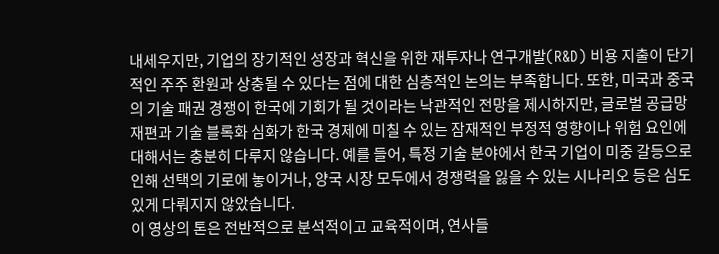내세우지만, 기업의 장기적인 성장과 혁신을 위한 재투자나 연구개발(R&D) 비용 지출이 단기적인 주주 환원과 상충될 수 있다는 점에 대한 심층적인 논의는 부족합니다. 또한, 미국과 중국의 기술 패권 경쟁이 한국에 기회가 될 것이라는 낙관적인 전망을 제시하지만, 글로벌 공급망 재편과 기술 블록화 심화가 한국 경제에 미칠 수 있는 잠재적인 부정적 영향이나 위험 요인에 대해서는 충분히 다루지 않습니다. 예를 들어, 특정 기술 분야에서 한국 기업이 미중 갈등으로 인해 선택의 기로에 놓이거나, 양국 시장 모두에서 경쟁력을 잃을 수 있는 시나리오 등은 심도 있게 다뤄지지 않았습니다.
이 영상의 톤은 전반적으로 분석적이고 교육적이며, 연사들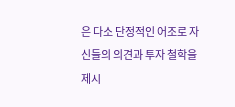은 다소 단정적인 어조로 자신들의 의견과 투자 철학을 제시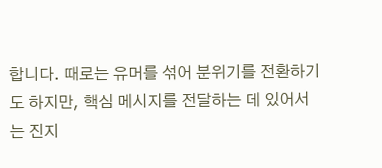합니다. 때로는 유머를 섞어 분위기를 전환하기도 하지만, 핵심 메시지를 전달하는 데 있어서는 진지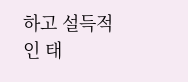하고 설득적인 태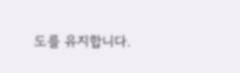도를 유지합니다.